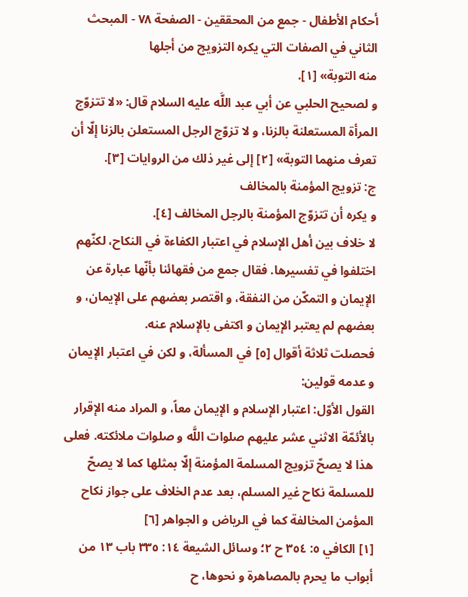أحكام الأطفال - جمع من المحققين - الصفحة ٧٨ - المبحث الثاني في الصفات التي يكره التزويج من أجلها
منه التوبة» [١].
و لصحيح الحلبي عن أبي عبد اللَّه عليه السلام قال: «لا تتزوّج المرأة المستعلنة بالزنا، و لا تزوّج الرجل المستعلن بالزنا إلّا أن تعرف منهما التوبة» [٢] إلى غير ذلك من الروايات [٣].
ج: تزويج المؤمنة بالمخالف
و يكره أن تتزوّج المؤمنة بالرجل المخالف [٤].
لا خلاف بين أهل الإسلام في اعتبار الكفاءة في النكاح، لكنّهم اختلفوا في تفسيرها. فقال جمع من فقهائنا بأنّها عبارة عن الإيمان و التمكّن من النفقة، و اقتصر بعضهم على الإيمان، و بعضهم لم يعتبر الإيمان و اكتفى بالإسلام عنه.
فحصلت ثلاثة أقوال [٥] في المسألة، و لكن في اعتبار الإيمان و عدمه قولين:
القول الأوّل: اعتبار الإسلام و الإيمان معاً، و المراد منه الإقرار بالأئمّة الاثني عشر عليهم صلوات اللَّه و صلوات ملائكته. فعلى هذا لا يصحّ تزويج المسلمة المؤمنة إلّا بمثلها كما لا يصحّ للمسلمة نكاح غير المسلم، بعد عدم الخلاف على جواز نكاح المؤمن المخالفة كما في الرياض و الجواهر [٦]
[١] الكافي ٥: ٣٥٤ ح ٢؛ وسائل الشيعة ١٤: ٣٣٥ باب ١٣ من أبواب ما يحرم بالمصاهرة و نحوها، ح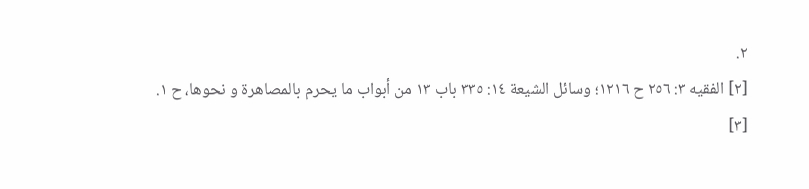٢.
[٢] الفقيه ٣: ٢٥٦ ح ١٢١٦؛ وسائل الشيعة ١٤: ٣٣٥ باب ١٣ من أبواب ما يحرم بالمصاهرة و نحوها، ح ١.
[٣]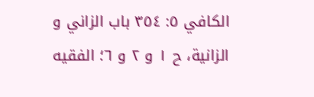الكافي ٥: ٣٥٤ باب الزاني و الزانية، ح ١ و ٢ و ٦؛ الفقيه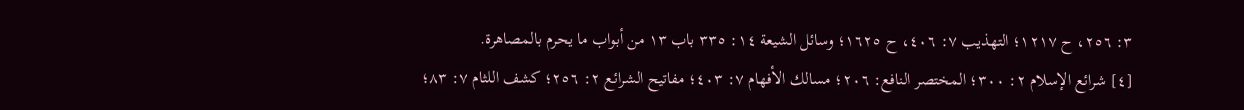٣: ٢٥٦، ح ١٢١٧؛ التهذيب ٧: ٤٠٦، ح ١٦٢٥؛ وسائل الشيعة ١٤: ٣٣٥ باب ١٣ من أبواب ما يحرم بالمصاهرة.
[٤] شرائع الإسلام ٢: ٣٠٠؛ المختصر النافع: ٢٠٦؛ مسالك الأفهام ٧: ٤٠٣؛ مفاتيح الشرائع ٢: ٢٥٦؛ كشف اللثام ٧: ٨٣؛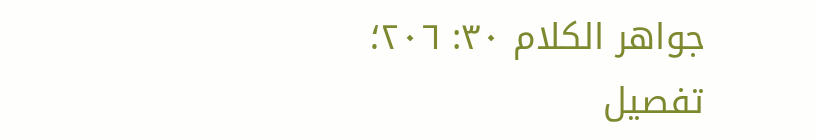جواهر الكلام ٣٠: ٢٠٦؛ تفصيل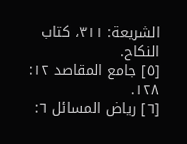الشريعة: ٣١١، كتاب النكاح.
[٥] جامع المقاصد ١٢: ١٢٨.
[٦] رياض المسائل ٦: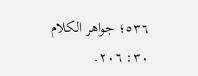٥٣٦؛ جواهر الكلام ٣٠: ٢٠٦.